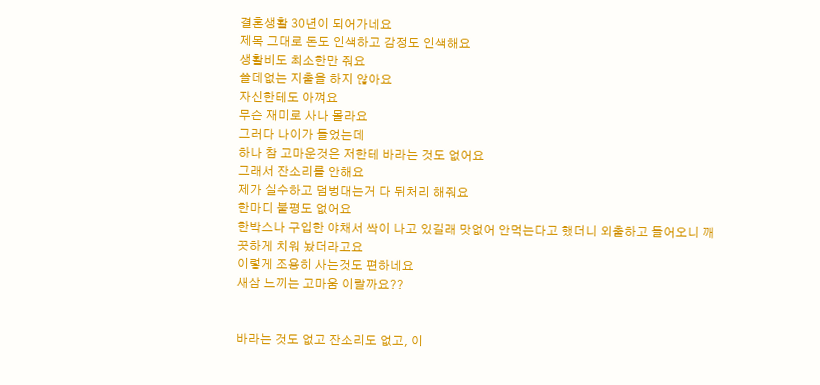결혼생활 30년이 되어가네요
제목 그대로 돈도 인색하고 감정도 인색해요
생활비도 최소한만 줘요
쓸데없는 지출을 하지 않아요
자신한테도 아껴요
무슨 재미로 사나 몰라요
그러다 나이가 들었는데
하나 참 고마운것은 저한테 바라는 것도 없어요
그래서 잔소리를 안해요
제가 실수하고 덤벙대는거 다 뒤처리 해줘요
한마디 불평도 없어요
한박스나 구입한 야채서 싹이 나고 있길래 맛없어 안먹는다고 했더니 외출하고 들어오니 깨끗하게 치워 놨더라고요
이렇게 조용히 사는것도 편하네요
새삼 느끼는 고마움 이랄까요??


바라는 것도 없고 잔소리도 없고, 이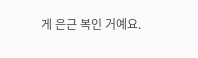게 은근 복인 거예요.